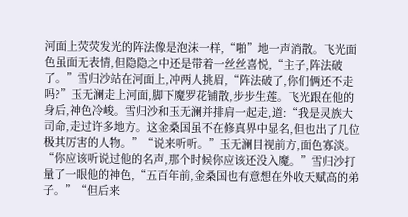河面上荧荧发光的阵法像是泡沫一样,“啪”地一声消散。飞光面色虽面无表情,但隐隐之中还是带着一丝丝喜悦,“主子,阵法破了。”雪归沙站在河面上,冲两人挑眉,“阵法破了,你们俩还不走吗?”玉无澜走上河面,脚下魔罗花铺散,步步生莲。飞光跟在他的身后,神色冷峻。雪归沙和玉无澜并排肩一起走,道:“我是灵族大司命,走过许多地方。这金桑国虽不在修真界中显名,但也出了几位极其厉害的人物。”“说来听听。”玉无澜目视前方,面色寡淡。“你应该听说过他的名声,那个时候你应该还没入魔。”雪归沙打量了一眼他的神色,“五百年前,金桑国也有意想在外收天赋高的弟子。”“但后来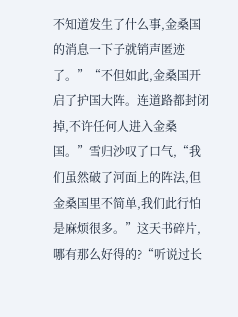不知道发生了什么事,金桑国的消息一下子就销声匿迹了。”“不但如此,金桑国开启了护国大阵。连道路都封闭掉,不许任何人进入金桑国。”雪归沙叹了口气,“我们虽然破了河面上的阵法,但金桑国里不简单,我们此行怕是麻烦很多。”这天书碎片,哪有那么好得的?“听说过长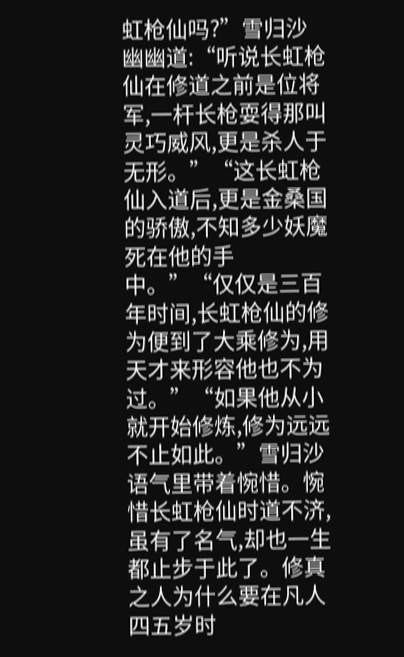虹枪仙吗?”雪归沙幽幽道:“听说长虹枪仙在修道之前是位将军,一杆长枪耍得那叫灵巧威风,更是杀人于无形。”“这长虹枪仙入道后,更是金桑国的骄傲,不知多少妖魔死在他的手中。”“仅仅是三百年时间,长虹枪仙的修为便到了大乘修为,用天才来形容他也不为过。”“如果他从小就开始修炼,修为远远不止如此。”雪归沙语气里带着惋惜。惋惜长虹枪仙时道不济,虽有了名气,却也一生都止步于此了。修真之人为什么要在凡人四五岁时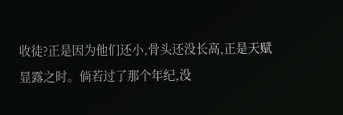收徒?正是因为他们还小,骨头还没长高,正是天赋显露之时。倘若过了那个年纪,没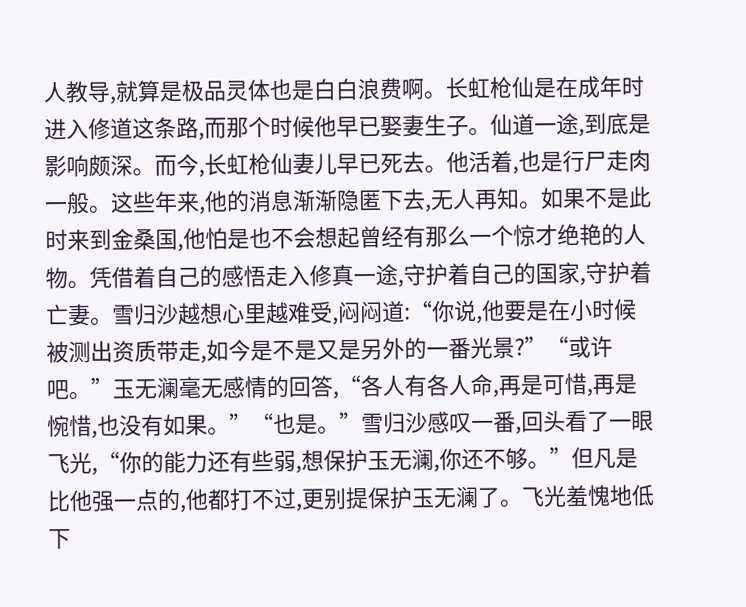人教导,就算是极品灵体也是白白浪费啊。长虹枪仙是在成年时进入修道这条路,而那个时候他早已娶妻生子。仙道一途,到底是影响颇深。而今,长虹枪仙妻儿早已死去。他活着,也是行尸走肉一般。这些年来,他的消息渐渐隐匿下去,无人再知。如果不是此时来到金桑国,他怕是也不会想起曾经有那么一个惊才绝艳的人物。凭借着自己的感悟走入修真一途,守护着自己的国家,守护着亡妻。雪归沙越想心里越难受,闷闷道:“你说,他要是在小时候被测出资质带走,如今是不是又是另外的一番光景?”“或许吧。”玉无澜毫无感情的回答,“各人有各人命,再是可惜,再是惋惜,也没有如果。”“也是。”雪归沙感叹一番,回头看了一眼飞光,“你的能力还有些弱,想保护玉无澜,你还不够。”但凡是比他强一点的,他都打不过,更别提保护玉无澜了。飞光羞愧地低下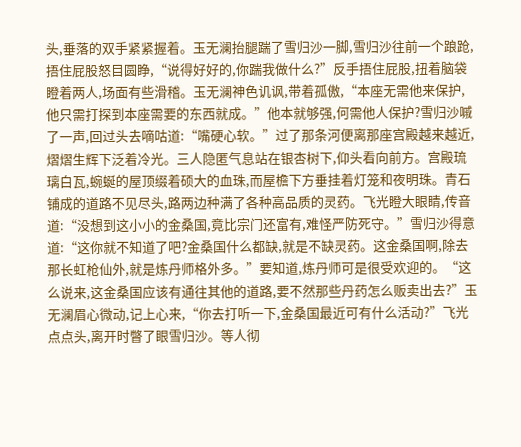头,垂落的双手紧紧握着。玉无澜抬腿踹了雪归沙一脚,雪归沙往前一个踉跄,捂住屁股怒目圆睁,“说得好好的,你踹我做什么?”反手捂住屁股,扭着脑袋瞪着两人,场面有些滑稽。玉无澜神色讥讽,带着孤傲,“本座无需他来保护,他只需打探到本座需要的东西就成。”他本就够强,何需他人保护?雪归沙嘁了一声,回过头去嘀咕道:“嘴硬心软。”过了那条河便离那座宫殿越来越近,熠熠生辉下泛着冷光。三人隐匿气息站在银杏树下,仰头看向前方。宫殿琉璃白瓦,蜿蜒的屋顶缀着硕大的血珠,而屋檐下方垂挂着灯笼和夜明珠。青石铺成的道路不见尽头,路两边种满了各种高品质的灵药。飞光瞪大眼睛,传音道:“没想到这小小的金桑国,竟比宗门还富有,难怪严防死守。”雪归沙得意道:“这你就不知道了吧?金桑国什么都缺,就是不缺灵药。这金桑国啊,除去那长虹枪仙外,就是炼丹师格外多。”要知道,炼丹师可是很受欢迎的。“这么说来,这金桑国应该有通往其他的道路,要不然那些丹药怎么贩卖出去?”玉无澜眉心微动,记上心来,“你去打听一下,金桑国最近可有什么活动?”飞光点点头,离开时瞥了眼雪归沙。等人彻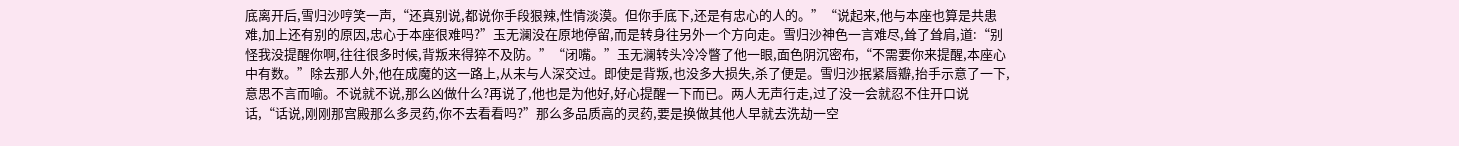底离开后,雪归沙哼笑一声,“还真别说,都说你手段狠辣,性情淡漠。但你手底下,还是有忠心的人的。”“说起来,他与本座也算是共患难,加上还有别的原因,忠心于本座很难吗?”玉无澜没在原地停留,而是转身往另外一个方向走。雪归沙神色一言难尽,耸了耸肩,道:“别怪我没提醒你啊,往往很多时候,背叛来得猝不及防。”“闭嘴。”玉无澜转头冷冷瞥了他一眼,面色阴沉密布,“不需要你来提醒,本座心中有数。”除去那人外,他在成魔的这一路上,从未与人深交过。即使是背叛,也没多大损失,杀了便是。雪归沙抿紧唇瓣,抬手示意了一下,意思不言而喻。不说就不说,那么凶做什么?再说了,他也是为他好,好心提醒一下而已。两人无声行走,过了没一会就忍不住开口说话,“话说,刚刚那宫殿那么多灵药,你不去看看吗?”那么多品质高的灵药,要是换做其他人早就去洗劫一空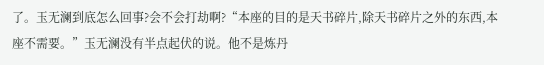了。玉无澜到底怎么回事?会不会打劫啊?“本座的目的是天书碎片,除天书碎片之外的东西,本座不需要。”玉无澜没有半点起伏的说。他不是炼丹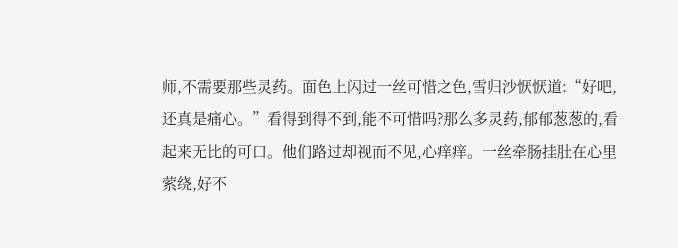师,不需要那些灵药。面色上闪过一丝可惜之色,雪归沙恹恹道:“好吧,还真是痛心。”看得到得不到,能不可惜吗?那么多灵药,郁郁葱葱的,看起来无比的可口。他们路过却视而不见,心痒痒。一丝牵肠挂肚在心里萦绕,好不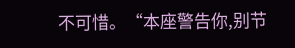不可惜。“本座警告你,别节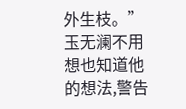外生枝。”玉无澜不用想也知道他的想法,警告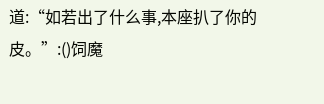道:“如若出了什么事,本座扒了你的皮。”:()饲魔